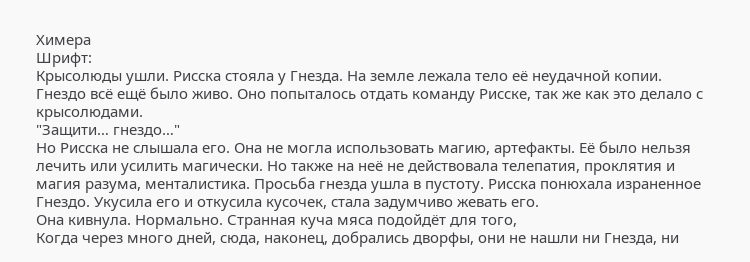Химера
Шрифт:
Крысолюды ушли. Рисска стояла у Гнезда. На земле лежала тело её неудачной копии. Гнездо всё ещё было живо. Оно попыталось отдать команду Рисске, так же как это делало с крысолюдами.
"Защити… гнездо…"
Но Рисска не слышала его. Она не могла использовать магию, артефакты. Её было нельзя лечить или усилить магически. Но также на неё не действовала телепатия, проклятия и магия разума, менталистика. Просьба гнезда ушла в пустоту. Рисска понюхала израненное Гнездо. Укусила его и откусила кусочек, стала задумчиво жевать его.
Она кивнула. Нормально. Странная куча мяса подойдёт для того,
Когда через много дней, сюда, наконец, добрались дворфы, они не нашли ни Гнезда, ни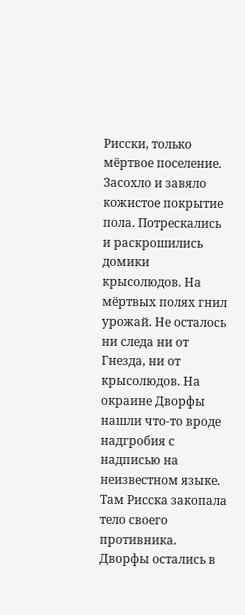Рисски, только мёртвое поселение. Засохло и завяло кожистое покрытие пола. Потрескались и раскрошились домики крысолюдов. На мёртвых полях гнил урожай. Не осталось ни следа ни от Гнезда, ни от крысолюдов. На окраине Дворфы нашли что-то вроде надгробия с надписью на неизвестном языке. Там Рисска закопала тело своего противника.
Дворфы остались в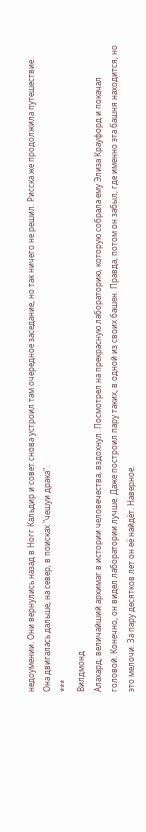недоумении. Они вернулись назад в Ногг Кальдир и совет снова устроил там очередное заседание, но так ничего не решил. Рисска же продолжила путешествие. Она двигалась дальше, на север, в поисках "чешуи драка".
***
Вилдмонд
Алахард, величайший архимаг в истории человечества, вздохнул. Посмотрел на прекрасную лабораторию, которую собрала ему Элиза Крауфорд и покачал головой. Конечно, он видел лаборатории лучше. Даже построил пару таких, в одной из своих башен. Правда, потом он забыл, где именно эта башня находится, но это мелочи. За пару десятков лет он её найдёт. Наверное.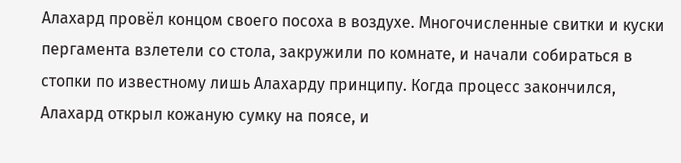Алахард провёл концом своего посоха в воздухе. Многочисленные свитки и куски пергамента взлетели со стола, закружили по комнате, и начали собираться в стопки по известному лишь Алахарду принципу. Когда процесс закончился, Алахард открыл кожаную сумку на поясе, и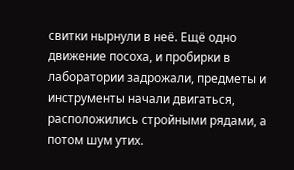свитки нырнули в неё. Ещё одно движение посоха, и пробирки в лаборатории задрожали, предметы и инструменты начали двигаться, расположились стройными рядами, а потом шум утих.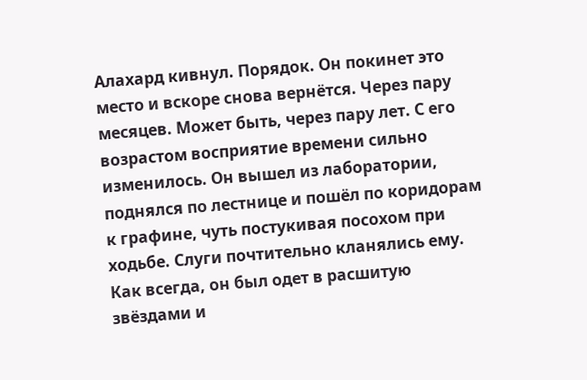Алахард кивнул. Порядок. Он покинет это место и вскоре снова вернётся. Через пару месяцев. Может быть, через пару лет. С его возрастом восприятие времени сильно изменилось. Он вышел из лаборатории, поднялся по лестнице и пошёл по коридорам к графине, чуть постукивая посохом при ходьбе. Слуги почтительно кланялись ему.
Как всегда, он был одет в расшитую звёздами и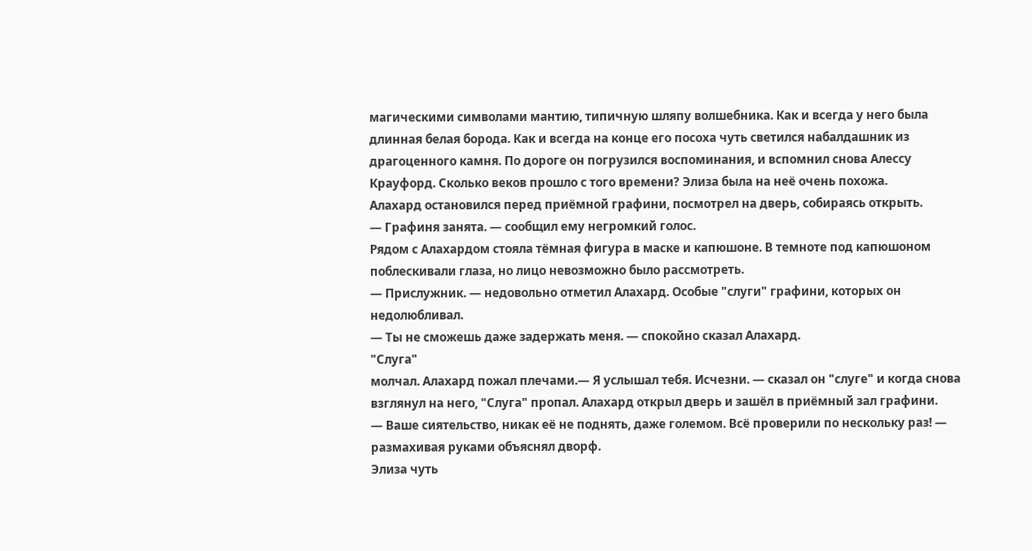магическими символами мантию, типичную шляпу волшебника. Как и всегда у него была длинная белая борода. Как и всегда на конце его посоха чуть светился набалдашник из драгоценного камня. По дороге он погрузился воспоминания, и вспомнил снова Алессу Крауфорд. Сколько веков прошло с того времени? Элиза была на неё очень похожа.
Алахард остановился перед приёмной графини, посмотрел на дверь, собираясь открыть.
— Графиня занята. — сообщил ему негромкий голос.
Рядом с Алахардом стояла тёмная фигура в маске и капюшоне. В темноте под капюшоном поблескивали глаза, но лицо невозможно было рассмотреть.
— Прислужник. — недовольно отметил Алахард. Особые "слуги" графини, которых он недолюбливал.
— Ты не сможешь даже задержать меня. — спокойно сказал Алахард.
"Слуга"
молчал. Алахард пожал плечами.— Я услышал тебя. Исчезни. — сказал он "слуге" и когда снова взглянул на него, "Слуга" пропал. Алахард открыл дверь и зашёл в приёмный зал графини.
— Ваше сиятельство, никак её не поднять, даже големом. Всё проверили по нескольку раз! — размахивая руками объяснял дворф.
Элиза чуть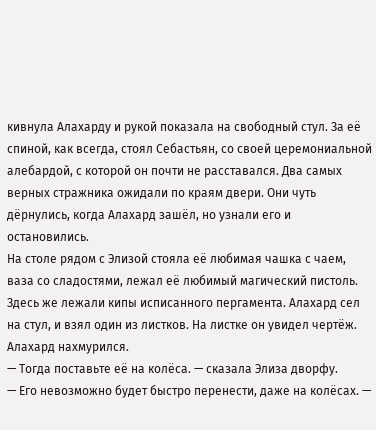кивнула Алахарду и рукой показала на свободный стул. За её спиной, как всегда, стоял Себастьян, со своей церемониальной алебардой, с которой он почти не расставался. Два самых верных стражника ожидали по краям двери. Они чуть дёрнулись, когда Алахард зашёл, но узнали его и остановились.
На столе рядом с Элизой стояла её любимая чашка с чаем, ваза со сладостями, лежал её любимый магический пистоль. Здесь же лежали кипы исписанного пергамента. Алахард сел на стул, и взял один из листков. На листке он увидел чертёж. Алахард нахмурился.
— Тогда поставьте её на колёса. — сказала Элиза дворфу.
— Его невозможно будет быстро перенести, даже на колёсах. —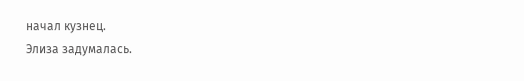начал кузнец.
Элиза задумалась.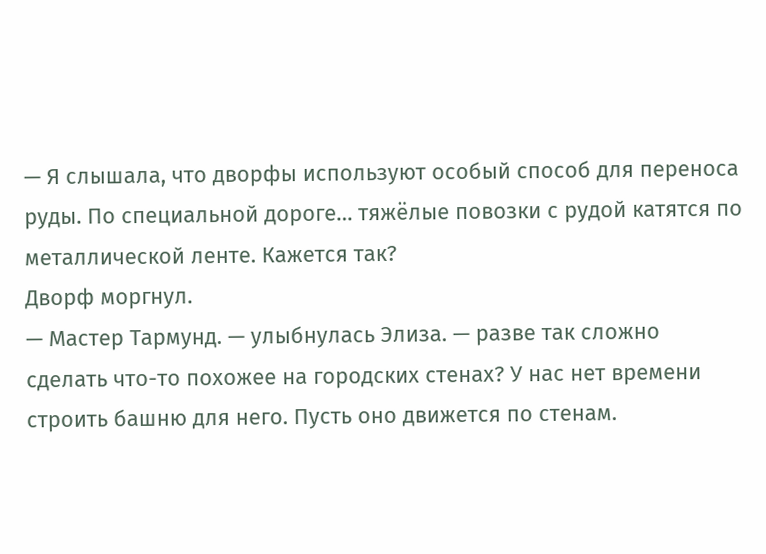— Я слышала, что дворфы используют особый способ для переноса руды. По специальной дороге… тяжёлые повозки с рудой катятся по металлической ленте. Кажется так?
Дворф моргнул.
— Мастер Тармунд. — улыбнулась Элиза. — разве так сложно сделать что-то похожее на городских стенах? У нас нет времени строить башню для него. Пусть оно движется по стенам.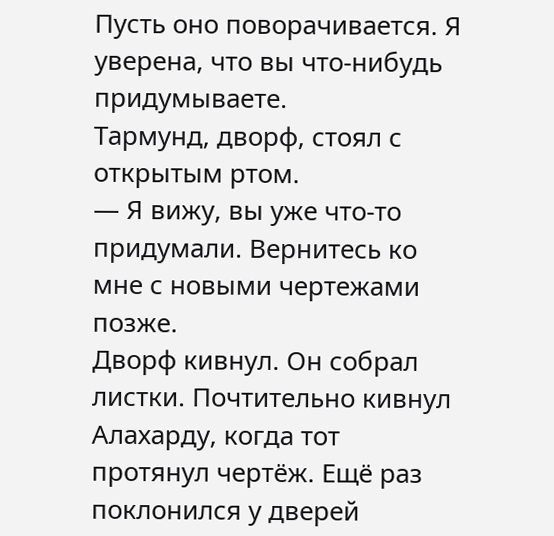Пусть оно поворачивается. Я уверена, что вы что-нибудь придумываете.
Тармунд, дворф, стоял с открытым ртом.
— Я вижу, вы уже что-то придумали. Вернитесь ко мне с новыми чертежами позже.
Дворф кивнул. Он собрал листки. Почтительно кивнул Алахарду, когда тот протянул чертёж. Ещё раз поклонился у дверей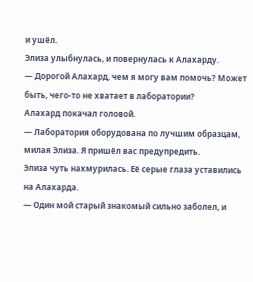и ушёл.
Элиза улыбнулась, и повернулась к Алахарду.
— Дорогой Алахард, чем я могу вам помочь? Может быть, чего-то не хватает в лаборатории?
Алахард покачал головой.
— Лаборатория оборудована по лучшим образцам, милая Элиза. Я пришёл вас предупредить.
Элиза чуть нахмурилась. Её серые глаза уставились на Алахарда.
— Один мой старый знакомый сильно заболел, и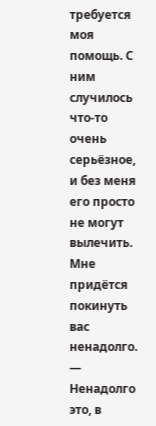требуется моя помощь. С ним случилось что-то очень серьёзное, и без меня его просто не могут вылечить. Мне придётся покинуть вас ненадолго.
— Ненадолго это, в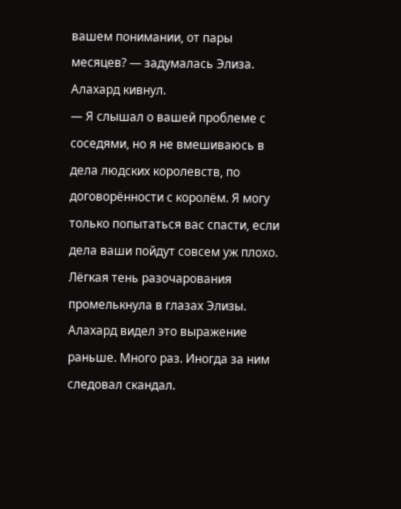вашем понимании, от пары месяцев? — задумалась Элиза.
Алахард кивнул.
— Я слышал о вашей проблеме с соседями, но я не вмешиваюсь в дела людских королевств, по договорённости с королём. Я могу только попытаться вас спасти, если дела ваши пойдут совсем уж плохо.
Лёгкая тень разочарования промелькнула в глазах Элизы. Алахард видел это выражение раньше. Много раз. Иногда за ним следовал скандал.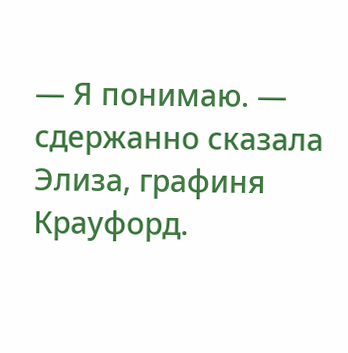— Я понимаю. — сдержанно сказала Элиза, графиня Крауфорд.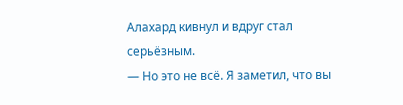Алахард кивнул и вдруг стал серьёзным.
— Но это не всё. Я заметил, что вы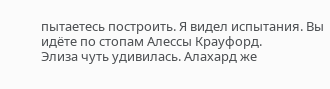пытаетесь построить. Я видел испытания. Вы идёте по стопам Алессы Крауфорд.
Элиза чуть удивилась. Алахард же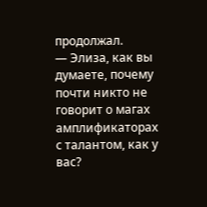продолжал.
— Элиза, как вы думаете, почему почти никто не говорит о магах амплификаторах с талантом, как у вас?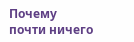Почему почти ничего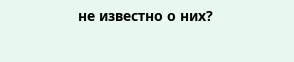не известно о них?